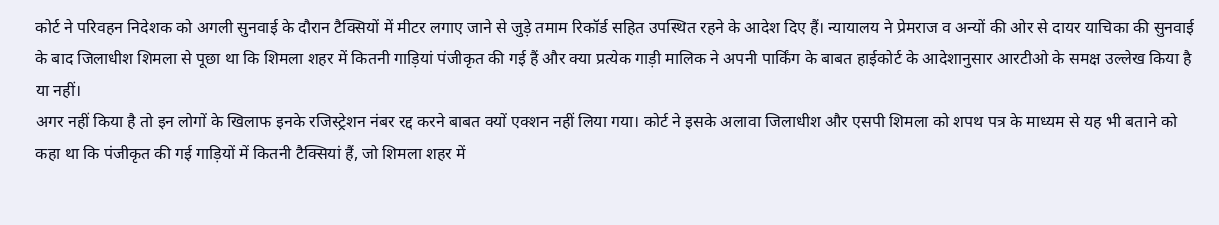कोर्ट ने परिवहन निदेशक को अगली सुनवाई के दौरान टैक्सियों में मीटर लगाए जाने से जुड़े तमाम रिकॉर्ड सहित उपस्थित रहने के आदेश दिए हैं। न्यायालय ने प्रेमराज व अन्यों की ओर से दायर याचिका की सुनवाई के बाद जिलाधीश शिमला से पूछा था कि शिमला शहर में कितनी गाड़ियां पंजीकृत की गई हैं और क्या प्रत्येक गाड़ी मालिक ने अपनी पार्किंग के बाबत हाईकोर्ट के आदेशानुसार आरटीओ के समक्ष उल्लेख किया है या नहीं।
अगर नहीं किया है तो इन लोगों के खिलाफ इनके रजिस्ट्रेशन नंबर रद्द करने बाबत क्यों एक्शन नहीं लिया गया। कोर्ट ने इसके अलावा जिलाधीश और एसपी शिमला को शपथ पत्र के माध्यम से यह भी बताने को कहा था कि पंजीकृत की गई गाड़ियों में कितनी टैक्सियां हैं, जो शिमला शहर में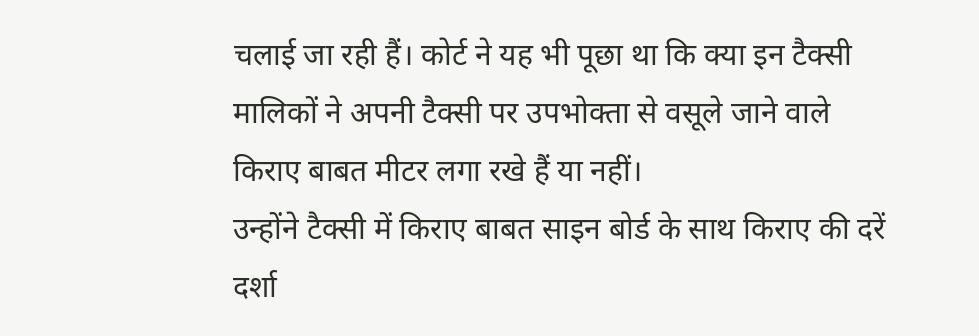चलाई जा रही हैं। कोर्ट ने यह भी पूछा था कि क्या इन टैक्सी मालिकों ने अपनी टैक्सी पर उपभोक्ता से वसूले जाने वाले किराए बाबत मीटर लगा रखे हैं या नहीं।
उन्होंने टैक्सी में किराए बाबत साइन बोर्ड के साथ किराए की दरें दर्शा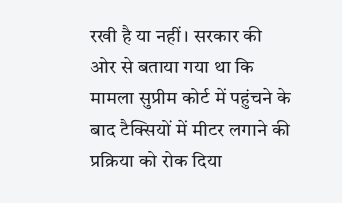रखी है या नहीं। सरकार की ओर से बताया गया था कि मामला सुप्रीम कोर्ट में पहुंचने के बाद टैक्सियों में मीटर लगाने की प्रक्रिया को रोक दिया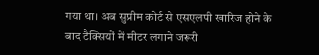गया था। अब सुप्रीम कोर्ट से एसएलपी खारिज होने के बाद टैक्सियों में मीटर लगाने जरूरी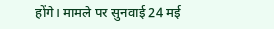होंगे। मामले पर सुनवाई 24 मई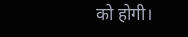को होगी।